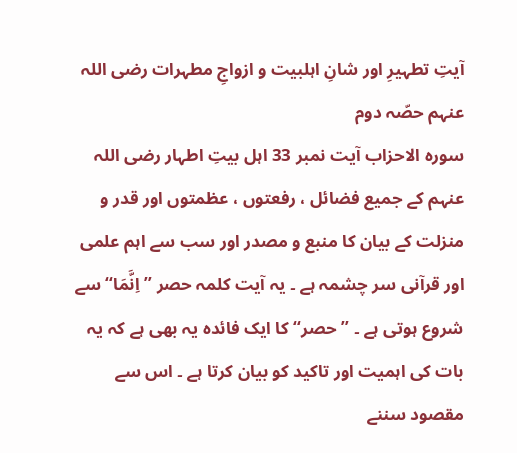آیتِ تطہیرِ اور شانِ اہلبیت و ازواجِ مطہرات رضی اللہ عنہم حصّہ دوم
سورہ الاحزاب آیت نمبر 33 اہل بیتِ اطہار رضی اللہ عنہم کے جمیع فضائل ، رفعتوں ، عظمتوں اور قدر و منزلت کے بیان کا منبع و مصدر اور سب سے اہم علمی اور قرآنی سر چشمہ ہے ۔ یہ آیت کلمہ حصر ’’اِنَّمَا‘‘ سے شروع ہوتی ہے ۔ ’’حصر‘‘ کا ایک فائدہ یہ بھی ہے کہ یہ بات کی اہمیت اور تاکید کو بیان کرتا ہے ۔ اس سے مقصود سننے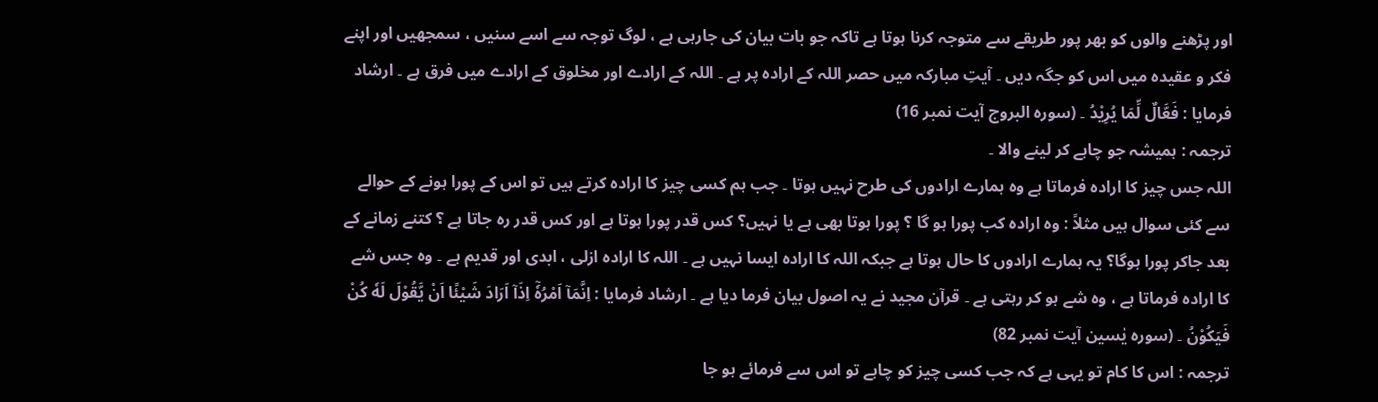اور پڑھنے والوں کو بھر پور طریقے سے متوجہ کرنا ہوتا ہے تاکہ جو بات بیان کی جارہی ہے ، لوگ توجہ سے اسے سنیں ، سمجھیں اور اپنے فکر و عقیدہ میں اس کو جگہ دیں ۔ آیتِ مبارکہ میں حصر اللہ کے ارادہ پر ہے ۔ اللہ کے ارادے اور مخلوق کے ارادے میں فرق ہے ۔ ارشاد فرمایا : فَعَّالٌ لِّمَا یُرِیْدُ ۔ (سورہ البروج آیت نمبر 16)
ترجمہ : ہمیشہ جو چاہے کر لینے والا ۔
اللہ جس چیز کا ارادہ فرماتا ہے وہ ہمارے ارادوں کی طرح نہیں ہوتا ۔ جب ہم کسی چیز کا ارادہ کرتے ہیں تو اس کے پورا ہونے کے حوالے سے کئی سوال ہیں مثلاً : وہ ارادہ کب پورا ہو گا ؟ پورا ہوتا بھی ہے یا نہیں؟ کس قدر پورا ہوتا ہے اور کس قدر رہ جاتا ہے ؟ کتنے زمانے کے بعد جاکر پورا ہوگا؟ یہ ہمارے ارادوں کا حال ہوتا ہے جبکہ اللہ کا ارادہ ایسا نہیں ہے ۔ اللہ کا ارادہ ازلی ، ابدی اور قدیم ہے ۔ وہ جس شے کا ارادہ فرماتا ہے ، وہ شے ہو کر رہتی ہے ۔ قرآن مجید نے یہ اصول بیان فرما دیا ہے ۔ ارشاد فرمایا : اِنَّمَآ اَمْرُهٗٓ اِذَآ اَرَادَ شَیْئًا اَنْ یَّقُوْلَ لَهٗ کُنْ فَیَکُوْنُ ۔ (سورہ یٰسین آیت نمبر 82)
ترجمہ : اس کا کام تو یہی ہے کہ جب کسی چیز کو چاہے تو اس سے فرمائے ہو جا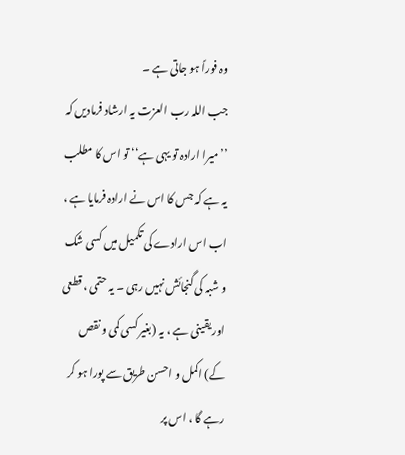وہ فوراً ہو جاتی ہے ۔
جب اللہ رب العزت یہ ارشاد فرمادیں کہ ’’میرا ارادہ تو یہی ہے‘‘ تو اس کا مطلب یہ ہے کہ جس کا اس نے ارادہ فرمایا ہے ، اب اس ارادے کی تکمیل میں کسی شک و شبہ کی گنجائش نہیں رہی ۔ یہ حتمی ، قطعی اور یقینی ہے ، یہ (بغیر کسی کمی و نقص کے) اکمل و احسن طریق سے پورا ہو کر رہے گا ، اس پر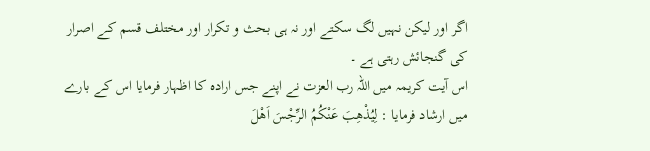اگر اور لیکن نہیں لگ سکتے اور نہ ہی بحث و تکرار اور مختلف قسم کے اصرار کی گنجائش رہتی ہے ۔
اس آیت کریمہ میں اللہ رب العزت نے اپنے جس ارادہ کا اظہار فرمایا اس کے بارے میں ارشاد فرمایا : لِیُذْهِبَ عَنْکُمُ الرِّجْسَ اَهْلَ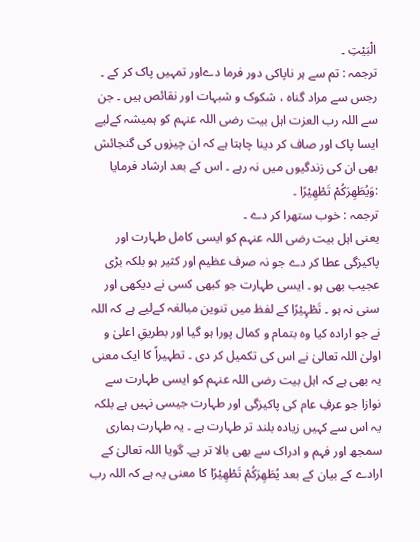الْبَیْتِ ۔
ترجمہ : تم سے ہر ناپاکی دور فرما دےاور تمہیں پاک کر کے ۔
رجس سے مراد گناہ ، شکوک و شبہات اور نقائص ہیں ۔ جن سے اللہ رب العزت اہل بیت رضی اللہ عنہم کو ہمیشہ کےلیے ایسا پاک اور صاف کر دینا چاہتا ہے کہ ان چیزوں کی گنجائش بھی ان کی زندگیوں میں نہ رہے ۔ اس کے بعد ارشاد فرمایا :وَیُطَهِرَکُمْ تَطْهِیْرًا ۔
ترجمہ : خوب ستھرا کر دے ۔
یعنی اہل بیت رضی اللہ عنہم کو ایسی کامل طہارت اور پاکیزگی عطا کر دے جو نہ صرف عظیم اور کثیر ہو بلکہ بڑی عجیب بھی ہو ۔ ایسی طہارت جو کبھی کسی نے دیکھی اور سنی نہ ہو ۔ تَطْہِیْرًا کے لفظ میں تنوین مبالغہ کےلیے ہے کہ اللہ نے جو ارادہ کیا وہ بتمام و کمال پورا ہو گیا اور بطریقِ اعلیٰ و اولیٰ اللہ تعالیٰ نے اس کی تکمیل کر دی ۔ تطہیراً کا ایک معنی یہ بھی ہے کہ اہل بیت رضی اللہ عنہم کو ایسی طہارت سے نوازا جو عرفِ عام کی پاکیزگی اور طہارت جیسی نہیں ہے بلکہ یہ اس سے کہیں زیادہ بلند تر طہارت ہے ۔ یہ طہارت ہماری سمجھ اور فہم و ادراک سے بھی بالا تر ہے۔ گویا اللہ تعالیٰ کے ارادے کے بیان کے بعد یُطَهِرَکُمْ تَطْهِیْرًا کا معنی یہ ہے کہ اللہ رب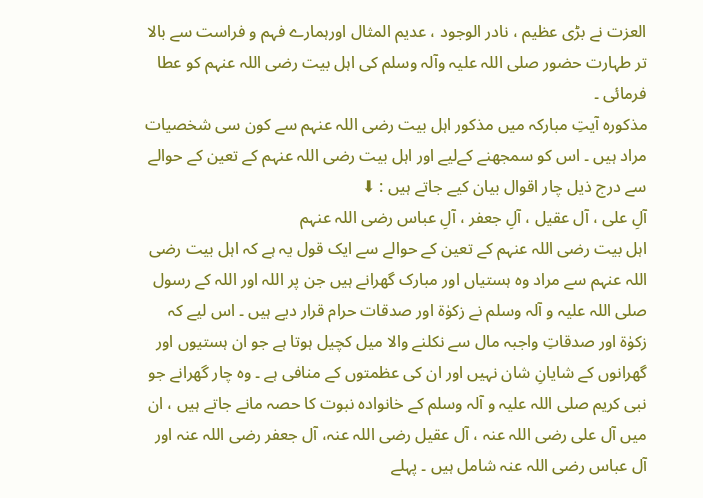العزت نے بڑی عظیم ، نادر الوجود ، عدیم المثال اورہمارے فہم و فراست سے بالا تر طہارت حضور صلی اللہ علیہ وآلہ وسلم کی اہل بیت رضی اللہ عنہم کو عطا فرمائی ۔
مذکورہ آیتِ مبارکہ میں مذکور اہل بیت رضی اللہ عنہم سے کون سی شخصیات مراد ہیں ۔ اس کو سمجھنے کےلیے اور اہل بیت رضی اللہ عنہم کے تعین کے حوالے سے درج ذیل چار اقوال بیان کیے جاتے ہیں : ⬇
آلِ علی ، آل عقیل ، آلِ جعفر ، آلِ عباس رضی اللہ عنہم
اہل بیت رضی اللہ عنہم کے تعین کے حوالے سے ایک قول یہ ہے کہ اہل بیت رضی اللہ عنہم سے مراد وہ ہستیاں اور مبارک گھرانے ہیں جن پر اللہ اور اللہ کے رسول صلی اللہ علیہ و آلہ وسلم نے زکوٰۃ اور صدقات حرام قرار دیے ہیں ۔ اس لیے کہ زکوٰۃ اور صدقاتِ واجبہ مال سے نکلنے والا میل کچیل ہوتا ہے جو ان ہستیوں اور گھرانوں کے شایانِ شان نہیں اور ان کی عظمتوں کے منافی ہے ۔ وہ چار گھرانے جو نبی کریم صلی اللہ علیہ و آلہ وسلم کے خانوادہ نبوت کا حصہ مانے جاتے ہیں ، ان میں آل علی رضی اللہ عنہ ، آل عقیل رضی اللہ عنہ، آل جعفر رضی اللہ عنہ اور آل عباس رضی اللہ عنہ شامل ہیں ۔ پہلے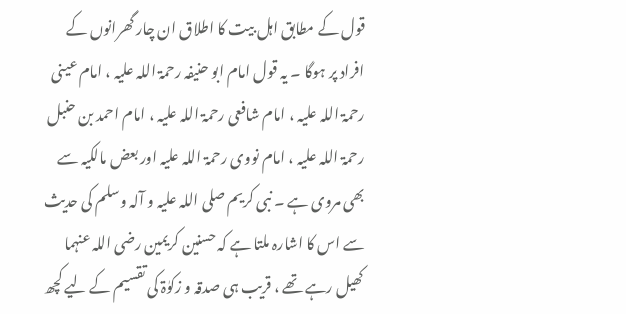قول کے مطابق اہل بیت کا اطلاق ان چار گھرانوں کے افراد پر ہوگا ۔ یہ قول امام ابو حنیفہ رحمۃ اللہ علیہ ، امام عینی رحمۃ اللہ علیہ ، امام شافعی رحمۃ اللہ علیہ ، امام احمد بن حنبل رحمۃ اللہ علیہ ، امام نووی رحمۃ اللہ علیہ اور بعض مالکیہ سے بھی مروی ہے ۔ نبی کریم صلی اللہ علیہ و آلہ وسلم کی حدیث سے اس کا اشارہ ملتا ہے کہ حسنین کریمین رضی اللہ عنہما کھیل رہے تھے ، قریب ہی صدقہ و زکوٰۃ کی تقسیم کے لیے کچھ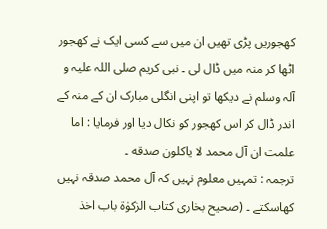کھجوریں پڑی تھیں ان میں سے کسی ایک نے کھجور اٹھا کر منہ میں ڈال لی ۔ نبی کریم صلی اللہ علیہ و آلہ وسلم نے دیکھا تو اپنی انگلی مبارک ان کے منہ کے اندر ڈال کر اس کھجور کو نکال دیا اور فرمایا : اما علمت ان آل محمد لا یاکلون صدقه ۔
ترجمہ : تمہیں معلوم نہیں کہ آل محمد صدقہ نہیں کھاسکتے ۔ (صحیح بخاری کتاب الزکوٰة باب اخذ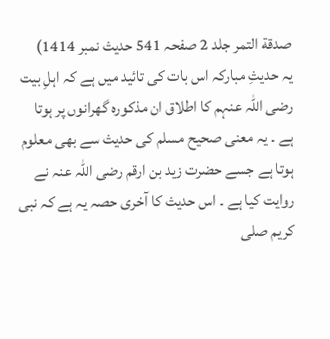صدقة التمر جلد 2 صفحہ 541 حدیث نمبر 1414)
یہ حدیثِ مبارکہ اس بات کی تائید میں ہے کہ اہلِ بیت رضی اللہ عنہم کا اطلاق ان مذکورہ گھرانوں پر ہوتا ہے ۔ یہ معنی صحیح مسلم کی حدیث سے بھی معلوم ہوتا ہے جسے حضرت زید بن ارقم رضی اللہ عنہ نے روایت کیا ہے ۔ اس حدیث کا آخری حصہ یہ ہے کہ نبی کریم صلی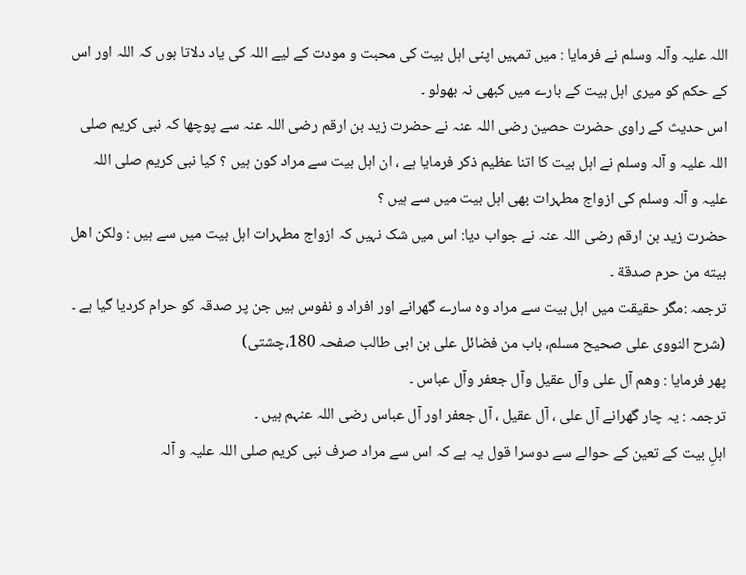اللہ علیہ وآلہ وسلم نے فرمایا : میں تمہیں اپنی اہل بیت کی محبت و مودت کے لیے اللہ کی یاد دلاتا ہوں کہ اللہ اور اس کے حکم کو میری اہل بیت کے بارے میں کبھی نہ بھولو ۔
اس حدیث کے راوی حضرت حصین رضی اللہ عنہ نے حضرت زید بن ارقم رضی اللہ عنہ سے پوچھا کہ نبی کریم صلی اللہ علیہ و آلہ وسلم نے اہل بیت کا اتنا عظیم ذکر فرمایا ہے ، ان اہل بیت سے مراد کون ہیں ؟ کیا نبی کریم صلی اللہ علیہ و آلہ وسلم کی ازواج مطہرات بھی اہل بیت میں سے ہیں ؟
حضرت زید بن ارقم رضی اللہ عنہ نے جواب دیا: اس میں شک نہیں کہ ازواج مطہرات اہل بیت میں سے ہیں : ولکن اهل بیته من حرم صدقة ۔
ترجمہ :مگر حقیقت میں اہل بیت سے مراد وہ سارے گھرانے اور افراد و نفوس ہیں جن پر صدقہ کو حرام کردیا گیا ہے ۔ (شرح النووی علی صحیح مسلم، باب من فضائل علی بن ابی طالب صفحہ 180،چشتی)
پھر فرمایا : وهم آل علی وآل عقیل وآل جعفر وآل عباس ۔
ترجمہ : یہ چار گھرانے آل علی ، آل عقیل ، آل جعفر اور آل عباس رضی اللہ عنہم ہیں ۔
اہلِ بیت کے تعین کے حوالے سے دوسرا قول یہ ہے کہ اس سے مراد صرف نبی کریم صلی اللہ علیہ و آلہ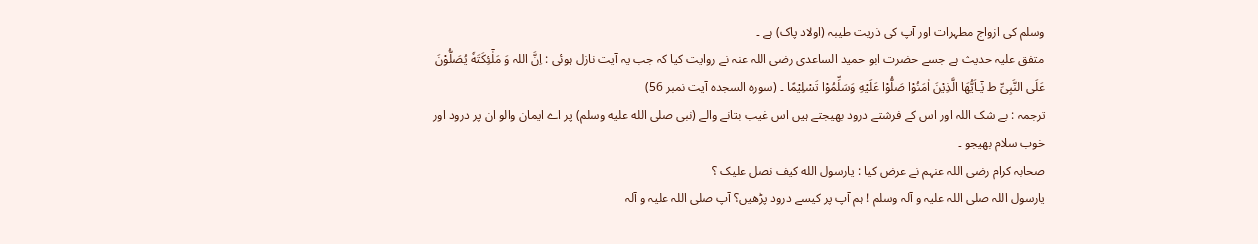وسلم کی ازواج مطہرات اور آپ کی ذریت طیبہ (اولاد پاک) ہے ۔
متفق علیہ حدیث ہے جسے حضرت ابو حمید الساعدی رضی اللہ عنہ نے روایت کیا کہ جب یہ آیت نازل ہوئی : اِنَّ اللہ وَ مَلٰٓئِکَتَهٗ یُصَلُّوْنَ عَلَی النَّبِیِّ ط یٰٓـاَیُّهَا الَّذِیْنَ اٰمَنُوْا صَلُّوْا عَلَیْهِ وَسَلِّمُوْا تَسْلِیْمًا ۔ (سورہ السجده آیت نمبر 56)
ترجمہ : بے شک اللہ اور اس کے فرشتے درود بھیجتے ہیں اس غیب بتانے والے (نبی صلى الله عليه وسلم) پر اے ایمان والو ان پر درود اور خوب سلام بھیجو ۔
صحابہ کرام رضی اللہ عنہم نے عرض کیا : یارسول الله کیف نصل علیک ؟
یارسول اللہ صلی اللہ علیہ و آلہ وسلم ! ہم آپ پر کیسے درود پڑھیں؟ آپ صلی اللہ علیہ و آلہ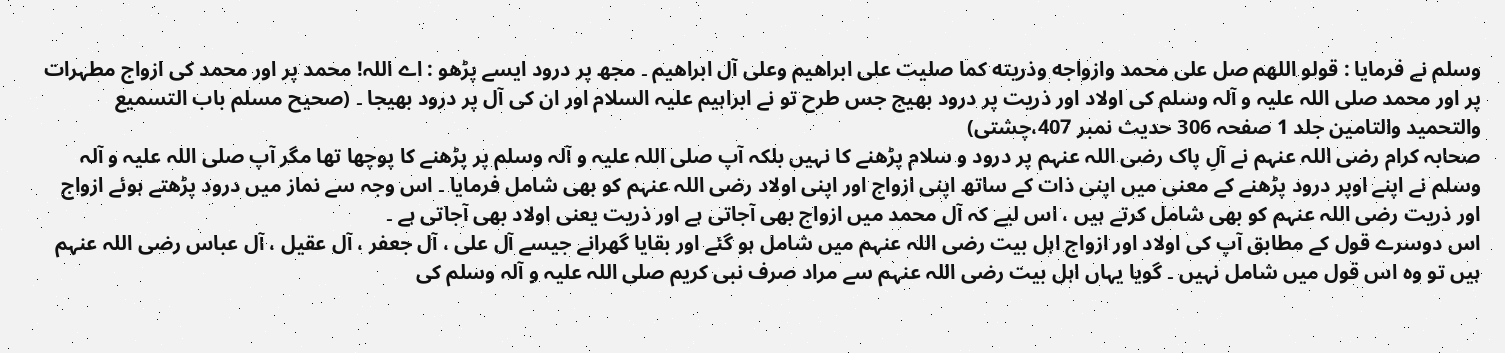وسلم نے فرمایا : قولو اللهم صل علی محمد وازواجه وذریته کما صلیت علی ابراهیم وعلی آل ابراهیم ۔ مجھ پر درود ایسے پڑھو : اے اللہ! محمد پر اور محمد کی ازواج مطہرات پر اور محمد صلی اللہ علیہ و آلہ وسلم کی اولاد اور ذریت پر درود بھیج جس طرح تو نے ابراہیم علیہ السلام اور ان کی آل پر درود بھیجا ۔ (صحیح مسلم باب التسمیع والتحمید والتامین جلد 1 صفحہ 306 حدیث نمبر 407،چشتی)
صحابہ کرام رضی اللہ عنہم نے آلِ پاک رضی اللہ عنہم پر درود و سلام پڑھنے کا نہیں بلکہ آپ صلی اللہ علیہ و آلہ وسلم پر پڑھنے کا پوچھا تھا مگر آپ صلی اللہ علیہ و آلہ وسلم نے اپنے اوپر درود پڑھنے کے معنی میں اپنی ذات کے ساتھ اپنی ازواج اور اپنی اولاد رضی اللہ عنہم کو بھی شامل فرمایا ۔ اس وجہ سے نماز میں درود پڑھتے ہوئے ازواج اور ذریت رضی اللہ عنہم کو بھی شامل کرتے ہیں ، اس لیے کہ آل محمد میں ازواج بھی آجاتی ہے اور ذریت یعنی اولاد بھی آجاتی ہے ۔
اس دوسرے قول کے مطابق آپ کی اولاد اور ازواج اہل بیت رضی اللہ عنہم میں شامل ہو گئے اور بقایا گھرانے جیسے آل علی ، آل جعفر ، آل عقیل ، آل عباس رضی اللہ عنہم ہیں تو وہ اس قول میں شامل نہیں ۔ گویا یہاں اہل بیت رضی اللہ عنہم سے مراد صرف نبی کریم صلی اللہ علیہ و آلہ وسلم کی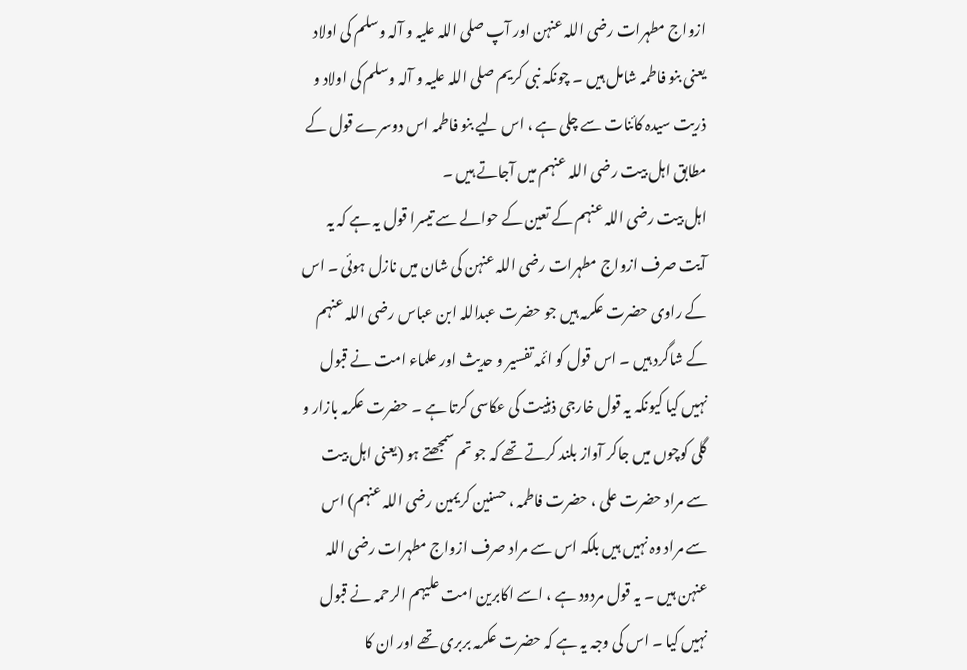ازواج مطہرات رضی اللہ عنہن اور آپ صلی اللہ علیہ و آلہ وسلم کی اولاد یعنی بنو فاطمہ شامل ہیں ۔ چونکہ نبی کریم صلی اللہ علیہ و آلہ وسلم کی اولاد و ذریت سیدہ کائنات سے چلی ہے ، اس لیے بنو فاطمہ اس دوسرے قول کے مطابق اہل بیت رضی اللہ عنہم میں آجاتے ہیں ۔
اہل بیت رضی اللہ عنہم کے تعین کے حوالے سے تیسرا قول یہ ہے کہ یہ آیت صرف ازواج مطہرات رضی اللہ عنہن کی شان میں نازل ہوئی ۔ اس کے راوی حضرت عکرمہ ہیں جو حضرت عبداللہ ابن عباس رضی اللہ عنہم کے شاگرد ہیں ۔ اس قول کو ائمہ تفسیر و حدیث اور علماء امت نے قبول نہیں کیا کیونکہ یہ قول خارجی ذہنیت کی عکاسی کرتا ہے ۔ حضرت عکرمہ بازار و گلی کوچوں میں جاکر آواز بلند کرتے تھے کہ جو تم سمجھتے ہو (یعنی اہل بیت سے مراد حضرت علی ، حضرت فاطمہ ، حسنین کریمین رضی اللہ عنہم) اس سے مراد وہ نہیں ہیں بلکہ اس سے مراد صرف ازواج مطہرات رضی اللہ عنہن ہیں ۔ یہ قول مردود ہے ، اسے اکابرین امت علیہم الرحمہ نے قبول نہیں کیا ۔ اس کی وجہ یہ ہے کہ حضرت عکرمہ بربری تھے اور ان کا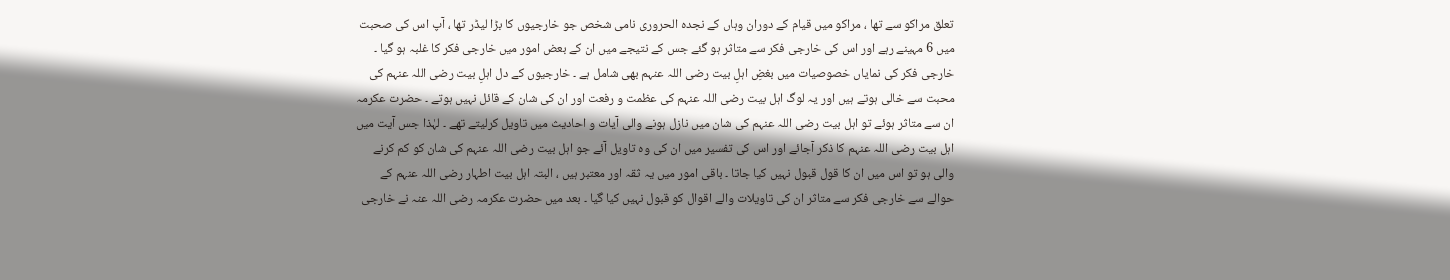تعلق مراکو سے تھا ، مراکو میں قیام کے دوران وہاں کے نجدہ الحروری نامی شخص جو خارجیوں کا بڑا لیڈر تھا ، آپ اس کی صحبت میں 6 مہینے رہے اور اس کی خارجی فکر سے متاثر ہو گئے جس کے نتیجے میں ان کے بعض امور میں خارجی فکر کا غلبہ ہو گیا ۔ خارجی فکر کی نمایاں خصوصیات میں بغضِ اہلِ بیت رضی اللہ عنہم بھی شامل ہے ۔ خارجیوں کے دل اہلِ بیت رضی اللہ عنہم کی محبت سے خالی ہوتے ہیں اور یہ لوگ اہل بیت رضی اللہ عنہم کی عظمت و رفعت اور ان کی شان کے قائل نہیں ہوتے ۔ حضرت عکرمہ ان سے متاثر ہوئے تو اہل بیت رضی اللہ عنہم کی شان میں نازل ہونے والی آیات و احادیث میں تاویل کرلیتے تھے ۔ لہٰذا جس آیت میں اہل بیت رضی اللہ عنہم کا ذکر آجائے اور اس کی تفسیر میں ان کی وہ تاویل آئے جو اہل بیت رضی اللہ عنہم کی شان کو کم کرنے والی ہو تو اس میں ان کا قول قبول نہیں کیا جاتا ۔ باقی امور میں یہ ثقہ اور معتبر ہیں ، البتہ اہل بیت اطہار رضی اللہ عنہم کے حوالے سے خارجی فکر سے متاثر ان کی تاویلات والے اقوال کو قبول نہیں کیا گیا ۔ بعد میں حضرت عکرمہ رضی اللہ عنہ نے خارجی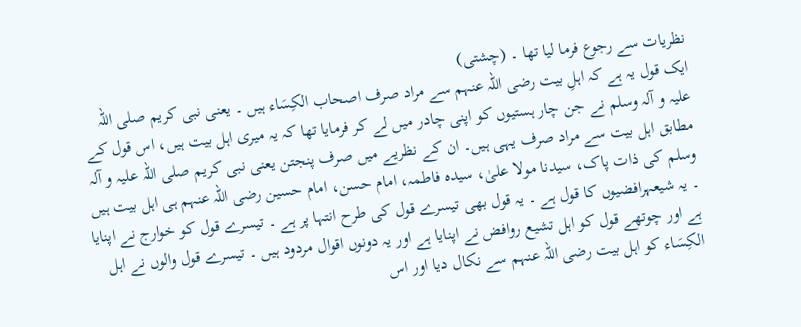نظریات سے رجوع فرما لیا تھا ۔ (چشتی)
ایک قول یہ ہے کہ اہلِ بیت رضی اللہ عنہم سے مراد صرف اصحاب الکِسَاء ہیں ۔ یعنی نبی کریم صلی اللہ علیہ و آلہ وسلم نے جن چار ہستیوں کو اپنی چادر میں لے کر فرمایا تھا کہ یہ میری اہل بیت ہیں، اس قول کے مطابق اہل بیت سے مراد صرف یہی ہیں۔ ان کے نظریے میں صرف پنجتن یعنی نبی کریم صلی اللہ علیہ و آلہ وسلم کی ذات پاک، سیدنا مولا علیٰ، سیدہ فاطمہ، امام حسن، امام حسین رضی اللہ عنہم ہی اہل بیت ہیں ۔ یہ شیعہرافضیوں کا قول ہے ۔ یہ قول بھی تیسرے قول کی طرح انتہا پر ہے ۔ تیسرے قول کو خوارج نے اپنایا ہے اور چوتھے قول کو اہل تشیع روافض نے اپنایا ہے اور یہ دونوں اقوال مردود ہیں ۔ تیسرے قول والوں نے اہل الکِسَاء کو اہل بیت رضی اللہ عنہم سے نکال دیا اور اس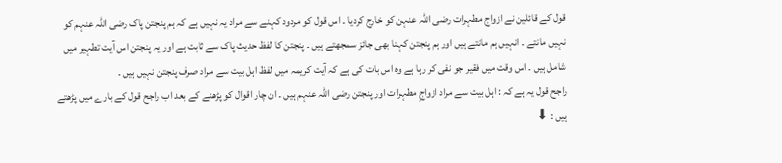قول کے قائلین نے ازواج مطہرات رضی اللہ عنہن کو خارج کردیا ۔ اس قول کو مردود کہنے سے مراد یہ نہیں ہے کہ ہم پنجتن پاک رضی اللہ عنہم کو نہیں مانتے ۔ انہیں ہم مانتے ہیں اور ہم پنجتن کہنا بھی جائز سمجھتے ہیں ۔ پنجتن کا لفظ حدیث پاک سے ثابت ہے اور یہ پنجتن اس آیت تطہیر میں شامل ہیں ۔ اس وقت میں فقیر جو نفی کر رہا ہے وہ اس بات کی ہے کہ آیت کریمہ میں لفظ اہل بیت سے مراد صرف پنجتن نہیں ہیں ۔
راجح قول یہ ہے کہ : اہل بیت سے مراد ازواجِ مطہرات اور پنجتن رضی اللہ عنہم ہیں ۔ ان چار اقوال کو پڑھنے کے بعد اب راجح قول کے بارے میں پڑھتے ہیں : ⬇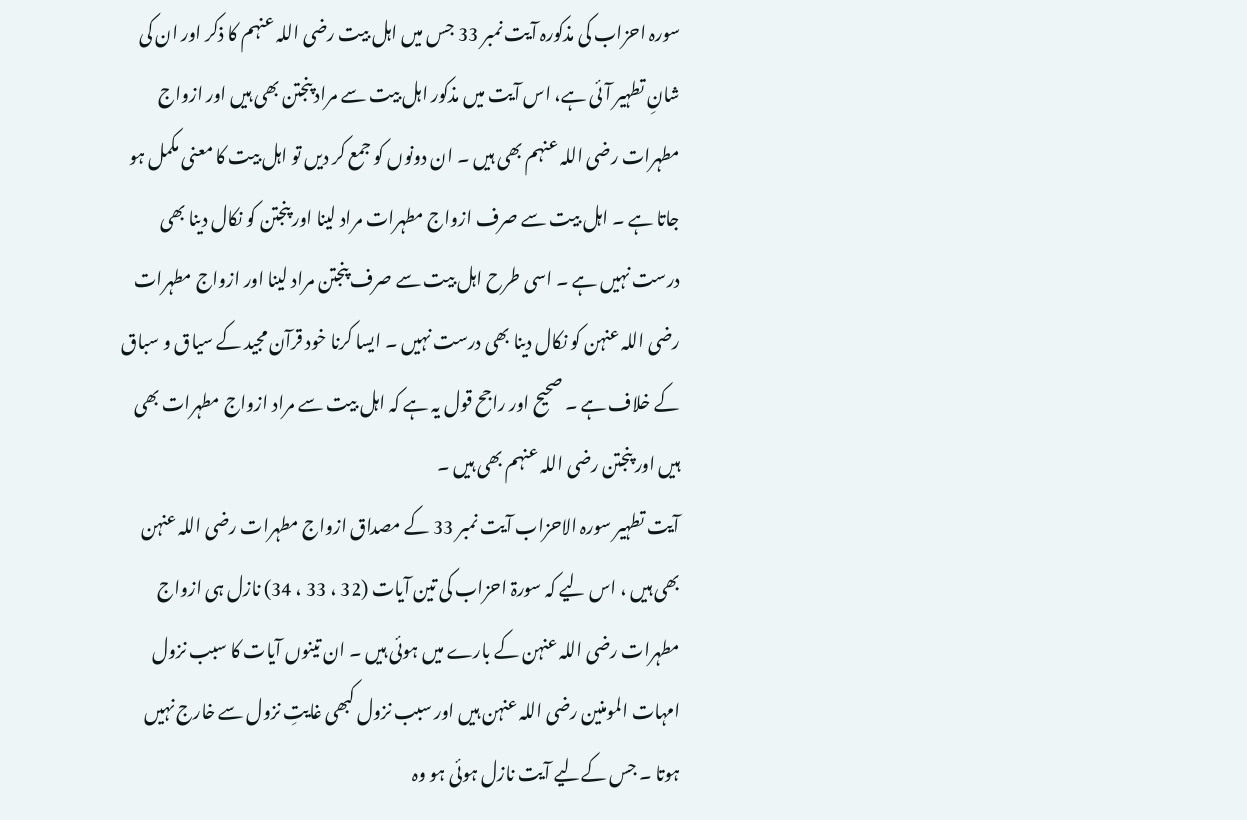سورہ احزاب کی مذکورہ آیت نمبر 33 جس میں اہل بیت رضی اللہ عنہم کا ذکر اور ان کی شانِ تطہیر آئی ہے، اس آیت میں مذکور اہل بیت سے مراد پنجتن بھی ہیں اور ازواج مطہرات رضی اللہ عنہم بھی ہیں ۔ ان دونوں کو جمع کر دیں تو اہل بیت کا معنی مکمل ہو جاتا ہے ۔ اہل بیت سے صرف ازواج مطہرات مراد لینا اور پنجتن کو نکال دینا بھی درست نہیں ہے ۔ اسی طرح اہل بیت سے صرف پنجتن مراد لینا اور ازواج مطہرات رضی اللہ عنہن کو نکال دینا بھی درست نہیں ۔ ایسا کرنا خود قرآن مجید کے سیاق و سباق کے خلاف ہے ۔ صحیح اور راجح قول یہ ہے کہ اہل بیت سے مراد ازواج مطہرات بھی ہیں اور پنجتن رضی اللہ عنہم بھی ہیں ۔
آیت تطہیر سورہ الاحزاب آیت نمبر 33 کے مصداق ازواج مطہرات رضی اللہ عنہن بھی ہیں ، اس لیے کہ سورۃ احزاب کی تین آیات (32 ، 33 ، 34) نازل ہی ازواج مطہرات رضی اللہ عنہن کے بارے میں ہوئی ہیں ۔ ان تینوں آیات کا سبب نزول امہات المومنین رضی اللہ عنہن ہیں اور سبب نزول کبھی غایتِ نزول سے خارج نہیں ہوتا ۔ جس کےلیے آیت نازل ہوئی ہو وہ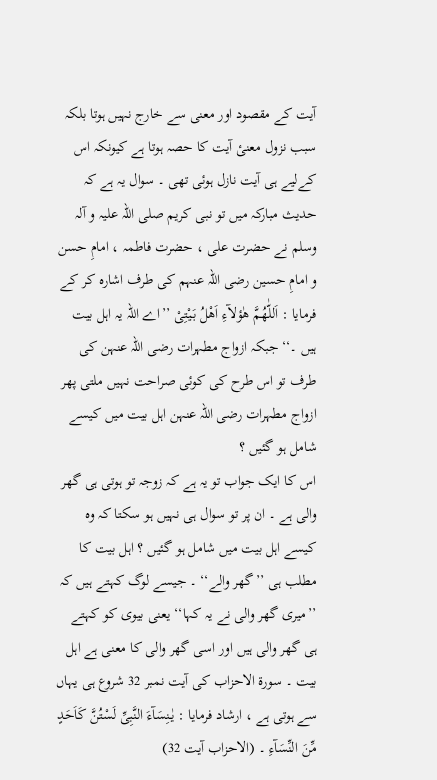آیت کے مقصود اور معنی سے خارج نہیں ہوتا بلکہ سبب نزول معنیٔ آیت کا حصہ ہوتا ہے کیونکہ اس کےلیے ہی آیت نازل ہوئی تھی ۔ سوال یہ ہے کہ حدیث مبارکہ میں تو نبی کریم صلی اللہ علیہ و آلہ وسلم نے حضرت علی ، حضرت فاطمہ ، امامِ حسن و امامِ حسین رضی اللہ عنہم کی طرف اشارہ کر کے فرمایا : اَللّٰهُمَّ هٰؤلآءِ اَهْلُ بَیْتِیْ ’’اے اللہ یہ اہل بیت ہیں ۔‘‘ جبکہ ازواج مطہرات رضی اللہ عنہن کی طرف تو اس طرح کی کوئی صراحت نہیں ملتی پھر ازواج مطہرات رضی اللہ عنہن اہل بیت میں کیسے شامل ہو گئیں ؟
اس کا ایک جواب تو یہ ہے کہ زوجہ تو ہوتی ہی گھر والی ہے ۔ ان پر تو سوال ہی نہیں ہو سکتا کہ وہ کیسے اہل بیت میں شامل ہو گئیں ؟ اہل بیت کا مطلب ہی ’’گھر والے‘‘ ۔ جیسے لوگ کہتے ہیں کہ ’’میری گھر والی نے یہ کہا‘‘ یعنی بیوی کو کہتے ہی گھر والی ہیں اور اسی گھر والی کا معنی ہے اہل بیت ۔ سورۃ الاحزاب کی آیت نمبر 32 شروع ہی یہاں سے ہوتی ہے ، ارشاد فرمایا : یٰـنِسَآءَ النَّبِیِّ لَسْتُنَّ کَاَحَدٍ مِّنَ النِّسَآءِ ۔ (الاحزاب آیت 32)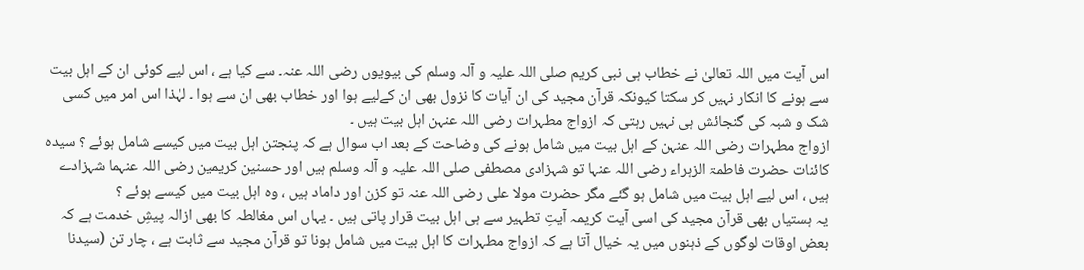اس آیت میں اللہ تعالیٰ نے خطاب ہی نبی کریم صلی اللہ علیہ و آلہ وسلم کی بیویوں رضی اللہ عنہ۔ سے کیا ہے ، اس لیے کوئی ان کے اہل بیت سے ہونے کا انکار نہیں کر سکتا کیونکہ قرآن مجید کی ان آیات کا نزول بھی ان کےلیے ہوا اور خطاب بھی ان سے ہوا ۔ لہٰذا اس امر میں کسی شک و شبہ کی گنجائش ہی نہیں رہتی کہ ازواج مطہرات رضی اللہ عنہن اہل بیت ہیں ۔
ازواج مطہرات رضی اللہ عنہن کے اہل بیت میں شامل ہونے کی وضاحت کے بعد اب سوال ہے کہ پنجتن اہل بیت میں کیسے شامل ہوئے ؟ سیدہ کائنات حضرت فاطمۃ الزہراء رضی اللہ عنہا تو شہزادی مصطفی صلی اللہ علیہ و آلہ وسلم ہیں اور حسنین کریمین رضی اللہ عنہما شہزادے ہیں ، اس لیے اہل بیت میں شامل ہو گئے مگر حضرت مولا علی رضی اللہ عنہ تو کزن اور داماد ہیں ، وہ اہل بیت میں کیسے ہوئے ؟
یہ ہستیاں بھی قرآن مجید کی اسی آیت کریمہ آیتِ تطہیر سے ہی اہل بیت قرار پاتی ہیں ۔ یہاں اس مغالطہ کا بھی ازالہ پیشِ خدمت ہے کہ بعض اوقات لوگوں کے ذہنوں میں یہ خیال آتا ہے کہ ازواج مطہرات کا اہل بیت میں شامل ہونا تو قرآن مجید سے ثابت ہے ، چار تن (سیدنا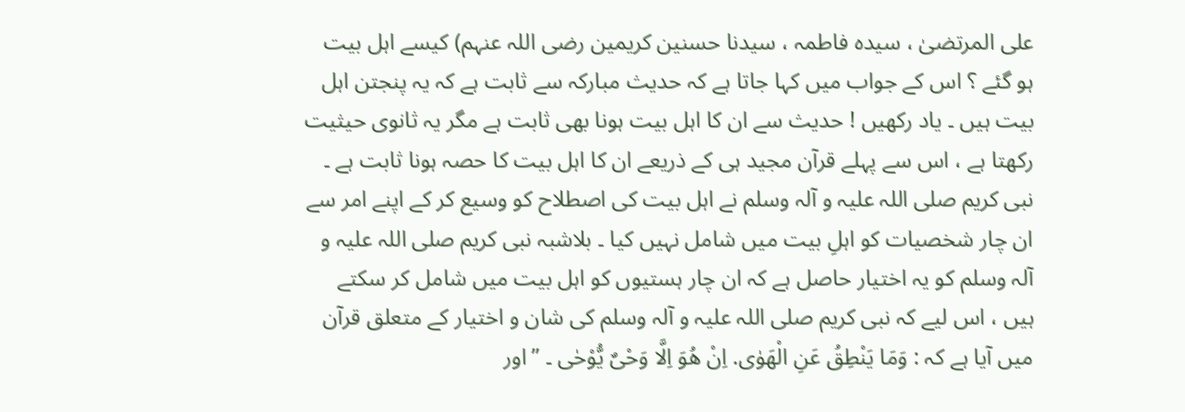علی المرتضیٰ ، سیدہ فاطمہ ، سیدنا حسنین کریمین رضی اللہ عنہم) کیسے اہل بیت ہو گئے ؟ اس کے جواب میں کہا جاتا ہے کہ حدیث مبارکہ سے ثابت ہے کہ یہ پنجتن اہل بیت ہیں ۔ یاد رکھیں ! حدیث سے ان کا اہل بیت ہونا بھی ثابت ہے مگر یہ ثانوی حیثیت رکھتا ہے ، اس سے پہلے قرآن مجید ہی کے ذریعے ان کا اہل بیت کا حصہ ہونا ثابت ہے ۔ نبی کریم صلی اللہ علیہ و آلہ وسلم نے اہل بیت کی اصطلاح کو وسیع کر کے اپنے امر سے ان چار شخصیات کو اہلِ بیت میں شامل نہیں کیا ۔ بلاشبہ نبی کریم صلی اللہ علیہ و آلہ وسلم کو یہ اختیار حاصل ہے کہ ان چار ہستیوں کو اہل بیت میں شامل کر سکتے ہیں ، اس لیے کہ نبی کریم صلی اللہ علیہ و آلہ وسلم کی شان و اختیار کے متعلق قرآن میں آیا ہے کہ : وَمَا یَنْطِقُ عَنِ الْهَوٰی. اِنْ هُوَ اِلَّا وَحْیٌ یُّوْحٰی ۔ ’’اور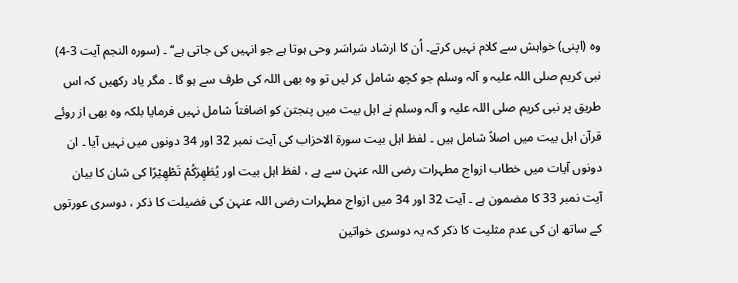وہ (اپنی) خواہش سے کلام نہیں کرتے۔ اُن کا ارشاد سَراسَر وحی ہوتا ہے جو انہیں کی جاتی ہے‘‘ ۔ (سورہ النجم آیت 3-4)
نبی کریم صلی اللہ علیہ و آلہ وسلم جو کچھ شامل کر لیں تو وہ بھی اللہ کی طرف سے ہو گا ۔ مگر یاد رکھیں کہ اس طریق پر نبی کریم صلی اللہ علیہ و آلہ وسلم نے اہل بیت میں پنجتن کو اضافتاً شامل نہیں فرمایا بلکہ وہ بھی از روئے قرآن اہل بیت میں اصلاً شامل ہیں ۔ لفظ اہل بیت سورۃ الاحزاب کی آیت نمبر 32 اور 34 دونوں میں نہیں آیا ۔ ان دونوں آیات میں خطاب ازواج مطہرات رضی اللہ عنہن سے ہے ، لفظ اہل بیت اور یُطَهِرَکُمْ تَطْهِیْرًا کی شان کا بیان آیت نمبر 33 کا مضمون ہے ۔ آیت 32 اور 34 میں ازواج مطہرات رضی اللہ عنہن کی فضیلت کا ذکر ، دوسری عورتوں کے ساتھ ان کی عدم مثلیت کا ذکر کہ یہ دوسری خواتین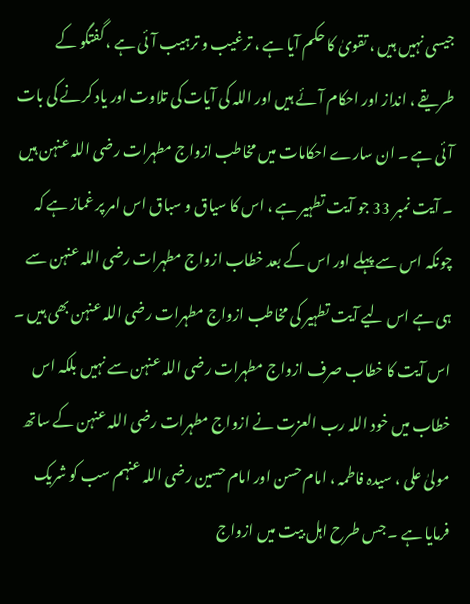جیسی نہیں ہیں ، تقویٰ کا حکم آیا ہے ، ترغیب و ترہیب آئی ہے ، گفتگو کے طریقے ، انداز اور احکام آئے ہیں اور اللہ کی آیات کی تلاوت اور یاد کرنے کی بات آئی ہے ۔ ان سارے احکامات میں مخاطب ازواج مطہرات رضی اللہ عنہن ہیں ۔ آیت نمبر 33 جو آیت تطہیر ہے ، اس کا سیاق و سباق اس امر پر غماز ہے کہ چونکہ اس سے پہلے اور اس کے بعد خطاب ازواج مطہرات رضی اللہ عنہن سے ہی ہے اس لیے آیت تطہیر کی مخاطب ازواج مطہرات رضی اللہ عنہن بھی ہیں ۔ اس آیت کا خطاب صرف ازواج مطہرات رضی اللہ عنہن سے نہیں بلکہ اس خطاب میں خود اللہ رب العزت نے ازواج مطہرات رضی اللہ عنہن کے ساتھ مولیٰ علی ، سیدہ فاطمہ ، امام حسن اور امام حسین رضی اللہ عنہم سب کو شریک فرمایا ہے ۔ جس طرح اہل بیت میں ازواج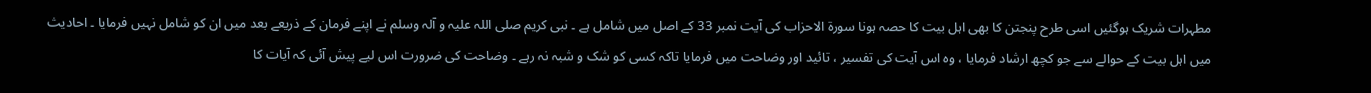مطہرات شریک ہوگئیں اسی طرح پنجتن کا بھی اہل بیت کا حصہ ہونا سورۃ الاحزاب کی آیت نمبر 33 کے اصل میں شامل ہے ۔ نبی کریم صلی اللہ علیہ و آلہ وسلم نے اپنے فرمان کے ذریعے بعد میں ان کو شامل نہیں فرمایا ۔ احادیث میں اہل بیت کے حوالے سے جو کچھ ارشاد فرمایا ، وہ اس آیت کی تفسیر ، تائید اور وضاحت میں فرمایا تاکہ کسی کو شک و شبہ نہ رہے ۔ وضاحت کی ضرورت اس لیے پیش آئی کہ آیات کا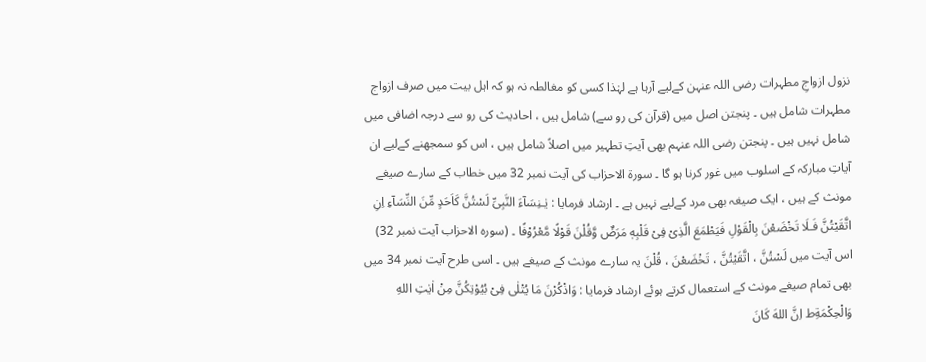نزول ازواجِ مطہرات رضی اللہ عنہن کےلیے آرہا ہے لہٰذا کسی کو مغالطہ نہ ہو کہ اہل بیت میں صرف ازواج مطہرات شامل ہیں ۔ پنجتن اصل میں (قرآن کی رو سے) شامل ہیں ، احادیث کی رو سے درجہ اضافی میں شامل نہیں ہیں ۔ پنجتن رضی اللہ عنہم بھی آیتِ تطہیر میں اصلاً شامل ہیں ، اس کو سمجھنے کےلیے ان آیاتِ مبارکہ کے اسلوب میں غور کرنا ہو گا ۔ سورۃ الاحزاب کی آیت نمبر 32 میں خطاب کے سارے صیغے مونث کے ہیں ، ایک صیغہ بھی مرد کےلیے نہیں ہے ۔ ارشاد فرمایا : یٰـنِسَآءَ النَّبِیِّ لَسْتُنَّ کَاَحَدٍ مِّنَ النِّسَآءِ اِنِ اتَّقَیْتُنَّ فَـلَا تَخْضَعْنَ بِالْقَوْلِ فَیَطْمَعَ الَّذِیْ فِیْ قَلْبِهٖ مَرَضٌ وَّقُلْنَ قَوْلًا مَّعْرُوْفًا ۔ (سورہ الاحزاب آیت نمبر 32)
اس آیت میں لَسْتُنَّ ، اتَّقَیْتُنَّ ، تَخْضَعْنَ ، قُلْنَ یہ سارے مونث کے صیغے ہیں ۔ اسی طرح آیت نمبر 34 میں بھی تمام صیغے مونث کے استعمال کرتے ہوئے ارشاد فرمایا : وَاذْکُرْنَ مَا یُتْلٰی فِیْ بُیُوْتِکُنَّ مِنْ اٰیٰتِ اللهِ وَالْحِکْمَةِط اِنَّ اللهَ کَانَ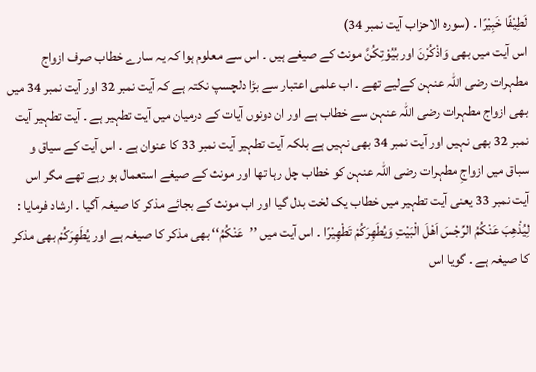لَطِیْفًا خَبِیْرًا ۔ (سورہ الاحزاب آیت نمبر 34)
اس آیت میں بھی وَاذْکُرْنَ اور بُیُوْتِکُنَّ مونث کے صیغے ہیں ۔ اس سے معلوم ہوا کہ یہ سارے خطاب صرف ازواج مطہرات رضی اللہ عنہن کےلیے تھے ۔ اب علمی اعتبار سے بڑا دلچسپ نکتہ ہے کہ آیت نمبر 32 اور آیت نمبر 34 میں بھی ازواج مطہرات رضی اللہ عنہن سے خطاب ہے اور ان دونوں آیات کے درمیان میں آیت تطہیر ہے ۔ آیت تطہیر آیت نمبر 32 بھی نہیں اور آیت نمبر 34 بھی نہیں ہے بلکہ آیت تطہیر آیت نمبر 33 کا عنوان ہے ۔ اس آیت کے سیاق و سباق میں ازواجِ مطہرات رضی اللہ عنہن کو خطاب چل رہا تھا اور مونث کے صیغے استعمال ہو رہے تھے مگر اس آیت نمبر 33 یعنی آیت تطہیر میں خطاب یک لخت بدل گیا اور اب مونث کے بجائے مذکر کا صیغہ آگیا ۔ ارشاد فرمایا : لِیُذْهِبَ عَنْکُمُ الرِّجْسَ اَهْلَ الْبَیْتِ وَیُطَهِرَکُمْ تَطْهِیْرًا ۔ اس آیت میں ’’عَنْکُمُ‘‘ بھی مذکر کا صیغہ ہے اور یُطَهِرَکُمْ بھی مذکر کا صیغہ ہے ۔ گویا اس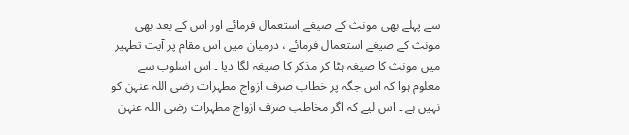سے پہلے بھی مونث کے صیغے استعمال فرمائے اور اس کے بعد بھی مونث کے صیغے استعمال فرمائے ، درمیان میں اس مقام پر آیت تطہیر میں مونث کا صیغہ ہٹا کر مذکر کا صیغہ لگا دیا ۔ اس اسلوب سے معلوم ہوا کہ اس جگہ پر خطاب صرف ازواج مطہرات رضی اللہ عنہن کو نہیں ہے ۔ اس لیے کہ اگر مخاطب صرف ازواج مطہرات رضی اللہ عنہن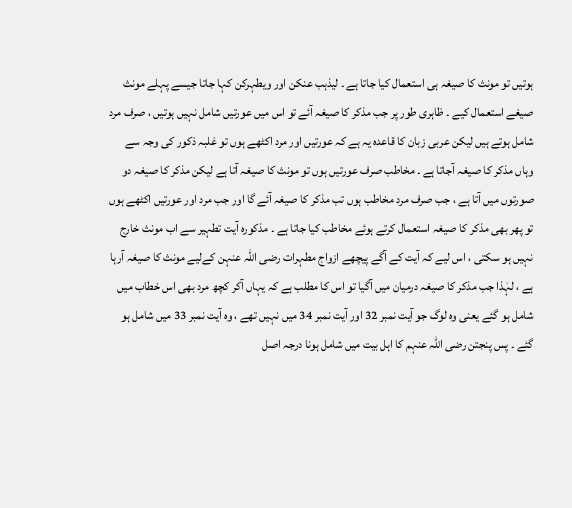ہوتیں تو مونث کا صیغہ ہی استعمال کیا جاتا ہے ۔ لیذہب عنکن اور ویطہرکن کہا جاتا جیسے پہلے مونث صیغے استعمال کیے ۔ ظاہری طور پر جب مذکر کا صیغہ آئے تو اس میں عورتیں شامل نہیں ہوتیں ، صرف مرد شامل ہوتے ہیں لیکن عربی زبان کا قاعدہ یہ ہے کہ عورتیں اور مرد اکٹھے ہوں تو غلبہ ذکور کی وجہ سے وہاں مذکر کا صیغہ آجاتا ہے ۔ مخاطب صرف عورتیں ہوں تو مونث کا صیغہ آتا ہے لیکن مذکر کا صیغہ دو صورتوں میں آتا ہے ، جب صرف مرد مخاطب ہوں تب مذکر کا صیغہ آئے گا اور جب مرد اور عورتیں اکٹھے ہوں تو پھر بھی مذکر کا صیغہ استعمال کرتے ہوئے مخاطب کیا جاتا ہے ۔ مذکورہ آیت تطہیر سے اب مونث خارج نہیں ہو سکتی ، اس لیے کہ آیت کے آگے پیچھے ازواج مطہرات رضی اللہ عنہن کےلیے مونث کا صیغہ آرہا ہے ، لہٰذا جب مذکر کا صیغہ درمیان میں آگیا تو اس کا مطلب ہے کہ یہاں آکر کچھ مرد بھی اس خطاب میں شامل ہو گئے یعنی وہ لوگ جو آیت نمبر 32 اور آیت نمبر 34 میں نہیں تھے ، وہ آیت نمبر 33 میں شامل ہو گئے ۔ پس پنجتن رضی اللہ عنہم کا اہل بیت میں شامل ہونا درجہ اصل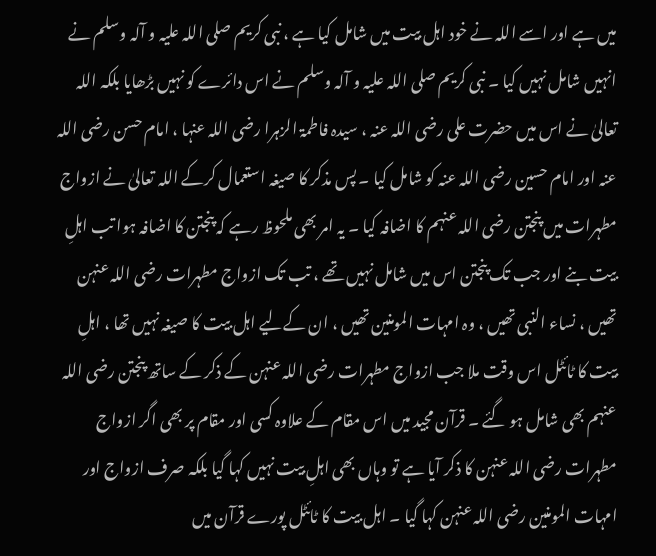میں ہے اور اسے اللہ نے خود اہل بیت میں شامل کیا ہے ، نبی کریم صلی اللہ علیہ و آلہ وسلم نے انہیں شامل نہیں کیا ۔ نبی کریم صلی اللہ علیہ و آلہ وسلم نے اس دائرے کو نہیں بڑھایا بلکہ اللہ تعالیٰ نے اس میں حضرت علی رضی اللہ عنہ ، سیدہ فاطمۃ الزہرا رضی اللہ عنہا ، امام حسن رضی اللہ عنہ اور امام حسین رضی اللہ عنہ کو شامل کیا ۔ پس مذکر کا صیغہ استعمال کرکے اللہ تعالیٰ نے ازواج مطہرات میں پنجتن رضی اللہ عنہم کا اضافہ کیا ۔ یہ امر بھی ملحوظ رہے کہ پنجتن کا اضافہ ہوا تب اہلِ بیت بنے اور جب تک پنجتن اس میں شامل نہیں تھے ، تب تک ازواج مطہرات رضی اللہ عنہن تھیں ، نساء النبی تھیں ، وہ امہات المومنین تھیں ، ان کےلیے اہل بیت کا صیغہ نہیں تھا ، اہلِ بیت کا ٹائٹل اس وقت ملا جب ازواج مطہرات رضی اللہ عنہن کے ذکر کے ساتھ پنجتن رضی اللہ عنہم بھی شامل ہو گئے ۔ قرآن مجید میں اس مقام کے علاوہ کسی اور مقام پر بھی اگر ازواج مطہرات رضی اللہ عنہن کا ذکر آیا ہے تو وہاں بھی اہلِ بیت نہیں کہا گیا بلکہ صرف ازواج اور امہات المومنین رضی اللہ عنہن کہا گیا ۔ اہل بیت کا ٹائٹل پورے قرآن میں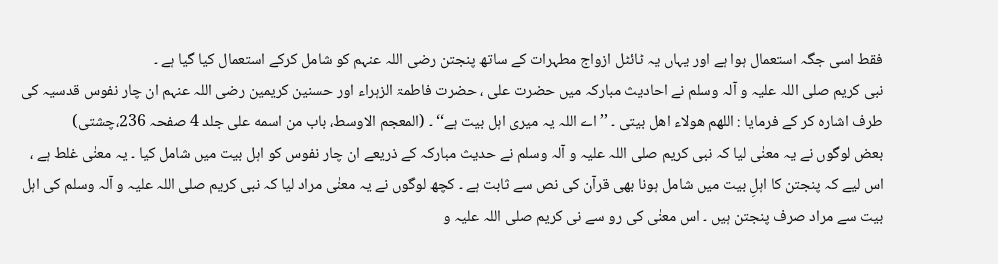فقط اسی جگہ استعمال ہوا ہے اور یہاں یہ ٹائٹل ازواج مطہرات کے ساتھ پنجتن رضی اللہ عنہم کو شامل کرکے استعمال کیا گیا ہے ۔
نبی کریم صلی اللہ علیہ و آلہ وسلم نے احادیث مبارکہ میں حضرت علی ، حضرت فاطمۃ الزہراء اور حسنین کریمین رضی اللہ عنہم ان چار نفوس قدسیہ کی طرف اشارہ کر کے فرمایا : اللهم هولاء اهل بیتی ۔ ’’اے اللہ یہ میری اہل بیت ہے‘‘ ۔ (المعجم الاوسط، باب من اسمه علی جلد 4 صفحہ 236،چشتی)
بعض لوگوں نے یہ معنٰی لیا کہ نبی کریم صلی اللہ علیہ و آلہ وسلم نے حدیث مبارکہ کے ذریعے ان چار نفوس کو اہل بیت میں شامل کیا ۔ یہ معنٰی غلط ہے ، اس لیے کہ پنجتن کا اہلِ بیت میں شامل ہونا بھی قرآن کی نص سے ثابت ہے ۔ کچھ لوگوں نے یہ معنٰی مراد لیا کہ نبی کریم صلی اللہ علیہ و آلہ وسلم کی اہل بیت سے مراد صرف پنجتن ہیں ۔ اس معنٰی کی رو سے نی کریم صلی اللہ علیہ و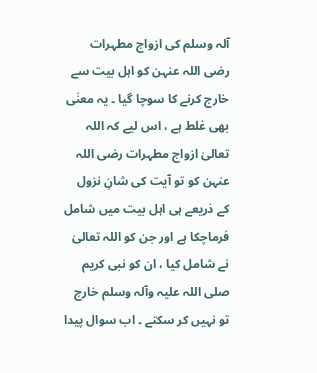آلہ وسلم کی ازواج مطہرات رضی اللہ عنہن کو اہل بیت سے خارج کرنے کا سوچا گیا ۔ یہ معنٰی بھی غلط ہے ، اس لیے کہ اللہ تعالیٰ ازواج مطہرات رضی اللہ عنہن کو تو آیت کی شانِ نزول کے ذریعے ہی اہل بیت میں شامل فرماچکا ہے اور جن کو اللہ تعالیٰ نے شامل کیا ، ان کو نبی کریم صلی اللہ علیہ وآلہ وسلم خارج تو نہیں کر سکتے ۔ اب سوال پیدا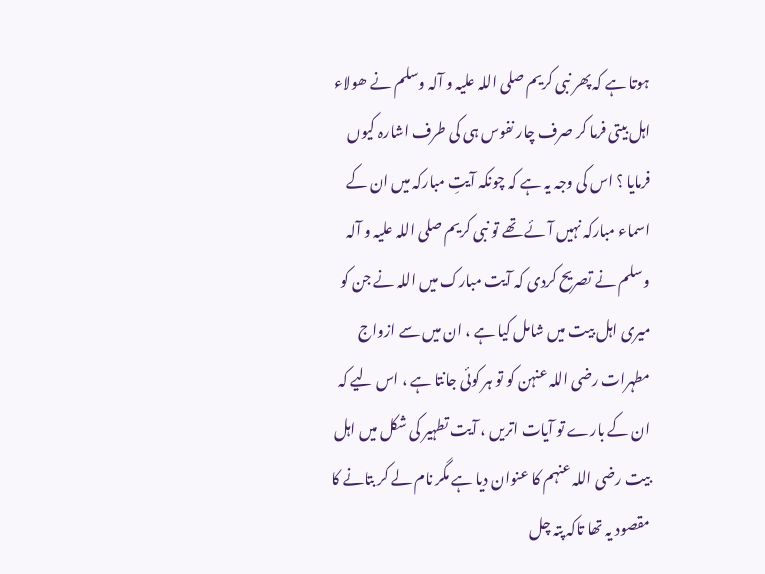ہوتا ہے کہ پھر نبی کریم صلی اللہ علیہ و آلہ وسلم نے ھولاء اہل بیتی فرما کر صرف چار نفوس ہی کی طرف اشارہ کیوں فرمایا ؟ اس کی وجہ یہ ہے کہ چونکہ آیتِ مبارکہ میں ان کے اسماء مبارکہ نہیں آئے تھے تو نبی کریم صلی اللہ علیہ و آلہ وسلم نے تصریح کردی کہ آیت مبارک میں اللہ نے جن کو میری اہل بیت میں شامل کیا ہے ، ان میں سے ازواج مطہرات رضی اللہ عنہن کو تو ہر کوئی جانتا ہے ، اس لیے کہ ان کے بارے تو آیات اتریں ، آیت تطہیر کی شکل میں اہل بیت رضی اللہ عنہم کا عنوان دیا ہے مگر نام لے کر بتانے کا مقصود یہ تھا تاکہ پتہ چل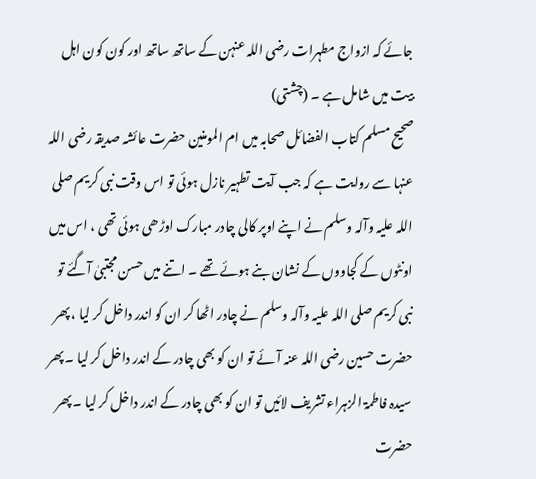جائے کہ ازواج مطہرات رضی اللہ عنہن کے ساتھ ساتھ اور کون کون اہل بیت میں شامل ہے ۔ (چشتی)
صحیح مسلم کتاب الفضائل صحابہ میں ام المومنین حضرت عائشہ صدیقہ رضی اللہ عنہا سے روایت ہے کہ جب آیت تطہیر نازل ہوئی تو اس وقت نبی کریم صلی اللہ علیہ وآلہ وسلم نے اپنے اوپر کالی چادر مبارک اوڑھی ہوئی تھی ، اس میں اونٹوں کے کجاووں کے نشان بنے ہوئے تھے ۔ اتنے میں حسن مجتبیٰ آگئے تو نبی کریم صلی اللہ علیہ وآلہ وسلم نے چادر اٹھا کر ان کو اندر داخل کر لیا ، پھر حضرت حسین رضی اللہ عنہ آئے تو ان کو بھی چادر کے اندر داخل کر لیا ۔ پھر سیدہ فاطمۃ الزہراء تشریف لائیں تو ان کو بھی چادر کے اندر داخل کر لیا ۔ پھر حضرت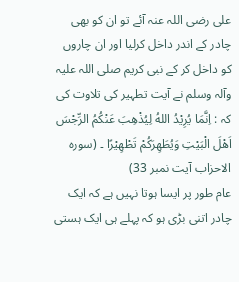علی رضی اللہ عنہ آئے تو ان کو بھی چادر کے اندر داخل کرلیا اور ان چاروں کو داخل کر کے نبی کریم صلی اللہ علیہ وآلہ وسلم نے آیت تطہیر کی تلاوت کی کہ : اِنَّمَا یُرِیْدُ اللهُ لِیُذْهِبَ عَنْکُمُ الرِّجْسَ اَهْلَ الْبَیْتِ وَیُطَهِرَکُمْ تَطْهِیْرًا ۔ (سورہ الاحزاب آیت نمبر 33)
عام طور پر ایسا ہوتا نہیں ہے کہ ایک چادر اتنی بڑی ہو کہ پہلے ہی ایک ہستی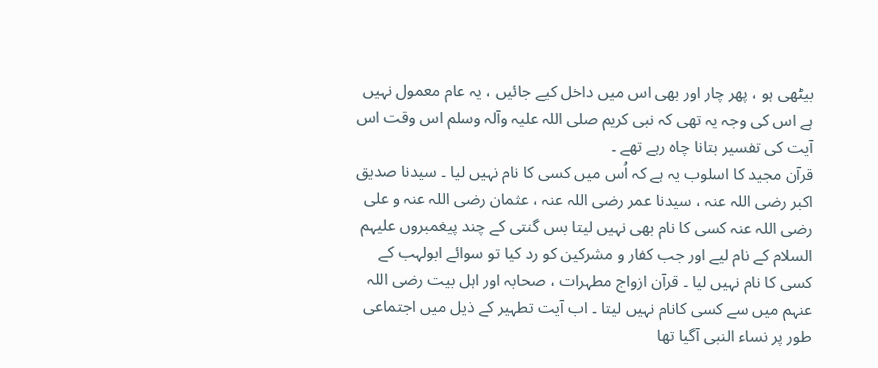بیٹھی ہو ، پھر چار اور بھی اس میں داخل کیے جائیں ، یہ عام معمول نہیں ہے اس کی وجہ یہ تھی کہ نبی کریم صلی اللہ علیہ وآلہ وسلم اس وقت اس آیت کی تفسیر بتانا چاہ رہے تھے ۔
قرآن مجید کا اسلوب یہ ہے کہ اُس میں کسی کا نام نہیں لیا ۔ سیدنا صدیق اکبر رضی اللہ عنہ ، سیدنا عمر رضی اللہ عنہ ، عثمان رضی اللہ عنہ و علی رضی اللہ عنہ کسی کا نام بھی نہیں لیتا بس گنتی کے چند پیغمبروں علیہم السلام کے نام لیے اور جب کفار و مشرکین کو رد کیا تو سوائے ابولہب کے کسی کا نام نہیں لیا ۔ قرآن ازواج مطہرات ، صحابہ اور اہل بیت رضی اللہ عنہم میں سے کسی کانام نہیں لیتا ۔ اب آیت تطہیر کے ذیل میں اجتماعی طور پر نساء النبی آگیا تھا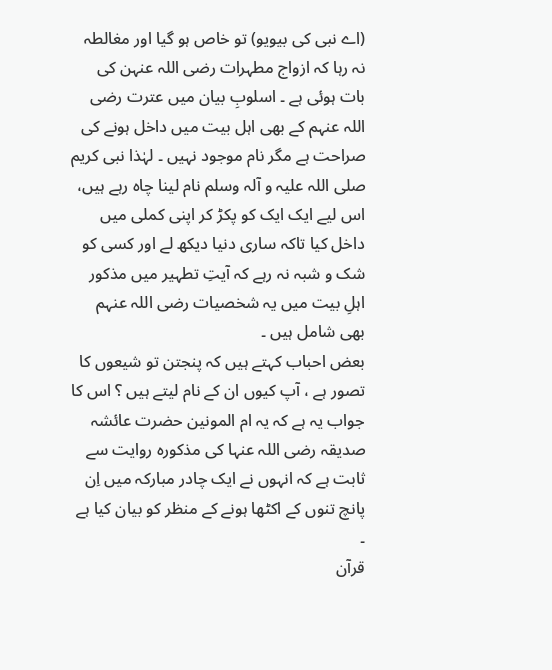(اے نبی کی بیویو) تو خاص ہو گیا اور مغالطہ نہ رہا کہ ازواج مطہرات رضی اللہ عنہن کی بات ہوئی ہے ۔ اسلوبِ بیان میں عترت رضی اللہ عنہم کے بھی اہل بیت میں داخل ہونے کی صراحت ہے مگر نام موجود نہیں ۔ لہٰذا نبی کریم صلی اللہ علیہ و آلہ وسلم نام لینا چاہ رہے ہیں، اس لیے ایک ایک کو پکڑ کر اپنی کملی میں داخل کیا تاکہ ساری دنیا دیکھ لے اور کسی کو شک و شبہ نہ رہے کہ آیتِ تطہیر میں مذکور اہلِ بیت میں یہ شخصیات رضی اللہ عنہم بھی شامل ہیں ۔
بعض احباب کہتے ہیں کہ پنجتن تو شیعوں کا تصور ہے ، آپ کیوں ان کے نام لیتے ہیں ؟ اس کا جواب یہ ہے کہ یہ ام المونین حضرت عائشہ صدیقہ رضی اللہ عنہا کی مذکورہ روایت سے ثابت ہے کہ انہوں نے ایک چادر مبارکہ میں اِن پانچ تنوں کے اکٹھا ہونے کے منظر کو بیان کیا ہے ۔
قرآن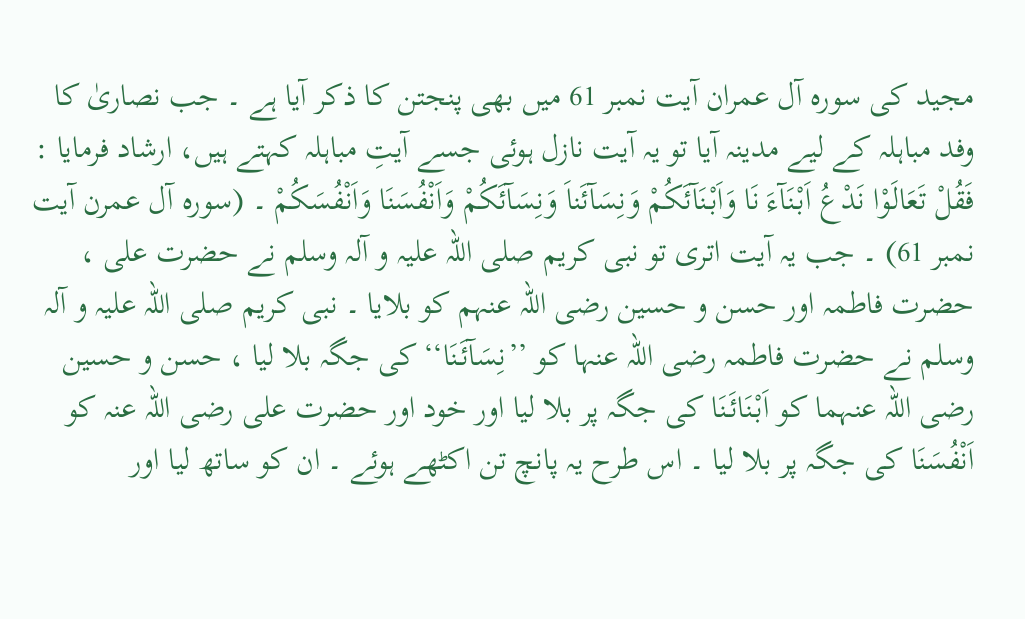مجید کی سورہ آل عمران آیت نمبر 61 میں بھی پنجتن کا ذکر آیا ہے ۔ جب نصاریٰ کا وفد مباہلہ کے لیے مدینہ آیا تو یہ آیت نازل ہوئی جسے آیتِ مباہلہ کہتے ہیں، ارشاد فرمایا : فَقُلْ تَعَالَوْا نَدْعُ اَبْنَآءَ نَا وَاَبْنَآئَکُمْ وَنِسَآئَناَ وَنِسَآئَکُمْ وَاَنْفُسَنَا وَاَنْفُسَکُمْ ۔ (سورہ آل عمرن آیت نمبر 61) ۔ جب یہ آیت اتری تو نبی کریم صلی اللہ علیہ و آلہ وسلم نے حضرت علی ، حضرت فاطمہ اور حسن و حسین رضی اللہ عنہم کو بلایا ۔ نبی کریم صلی اللہ علیہ و آلہ وسلم نے حضرت فاطمہ رضی اللہ عنہا کو ’’نِسَآئَنَا‘‘ کی جگہ بلا لیا ، حسن و حسین رضی اللہ عنہما کو اَبْنَائَنَا کی جگہ پر بلا لیا اور خود اور حضرت علی رضی اللہ عنہ کو اَنْفُسَنَا کی جگہ پر بلا لیا ۔ اس طرح یہ پانچ تن اکٹھے ہوئے ۔ ان کو ساتھ لیا اور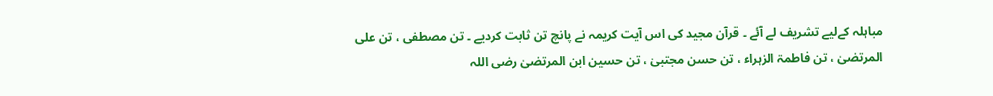مباہلہ کےلیے تشریف لے آئے ۔ قرآن مجید کی اس آیت کریمہ نے پانچ تن ثابت کردیے ۔ تن مصطفی ، تن علی المرتضیٰ ، تن فاطمۃ الزہراء ، تن حسن مجتبیٰ ، تن حسین ابن المرتضیٰ رضی اللہ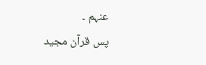عنہم ۔
پس قرآن مجید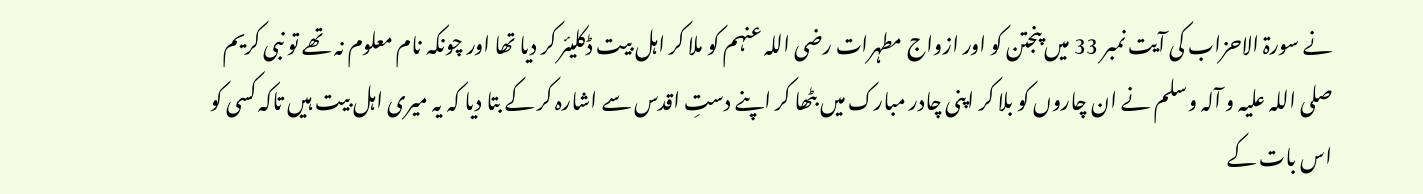نے سورۃ الاحزاب کی آیت نمبر 33 میں پنجتن کو اور ازواج مطہرات رضی اللہ عنہم کو ملا کر اہل بیت ڈکلیئر کر دیا تھا اور چونکہ نام معلوم نہ تھے تو نبی کریم صلی اللہ علیہ و آلہ وسلم نے ان چاروں کو بلا کر اپنی چادر مبارک میں بٹھا کر اپنے دستِ اقدس سے اشارہ کر کے بتا دیا کہ یہ میری اہل بیت ہیں تاکہ کسی کو اس بات کے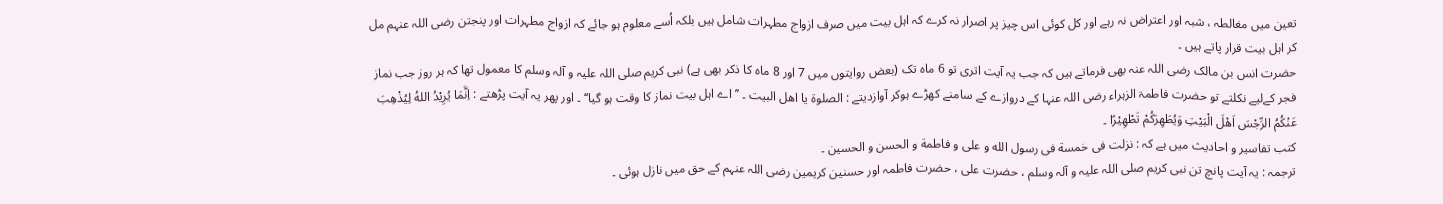تعین میں مغالطہ ، شبہ اور اعتراض نہ رہے اور کل کوئی اس چیز پر اصرار نہ کرے کہ اہل بیت میں صرف ازواج مطہرات شامل ہیں بلکہ اُسے معلوم ہو جائے کہ ازواج مطہرات اور پنجتن رضی اللہ عنہم مل کر اہل بیت قرار پاتے ہیں ۔
حضرت انس بن مالک رضی اللہ عنہ بھی فرماتے ہیں کہ جب یہ آیت اتری تو 6 ماہ تک (بعض روایتوں میں 7 اور 8 ماہ کا ذکر بھی ہے) نبی کریم صلی اللہ علیہ و آلہ وسلم کا معمول تھا کہ ہر روز جب نماز فجر کےلیے نکلتے تو حضرت فاطمۃ الزہراء رضی اللہ عنہا کے دروازے کے سامنے کھڑے ہوکر آوازدیتے : الصلوة یا اهل البیت ۔ ’’ اے اہل بیت نماز کا وقت ہو گیا‘‘ ۔ اور پھر یہ آیت پڑھتے : اِنَّمَا یُرِیْدُ اللهُ لِیُذْهِبَ عَنْکُمُ الرِّجْسَ اَهْلَ الْبَیْتِ وَیُطَهِرَکُمْ تَطْهِیْرًا ۔
کتب تفاسیر و احادیث میں ہے کہ : نزلت فی خمسة فی رسول الله و علی و فاطمة و الحسن و الحسین ۔
ترجمہ : یہ آیت پانچ تن نبی کریم صلی اللہ علیہ و آلہ وسلم ، حضرت علی ، حضرت فاطمہ اور حسنین کریمین رضی اللہ عنہم کے حق میں نازل ہوئی ۔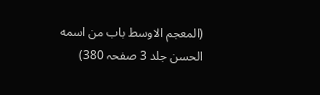(المعجم الاوسط باب من اسمه الحسن جلد 3 صفحہ 380)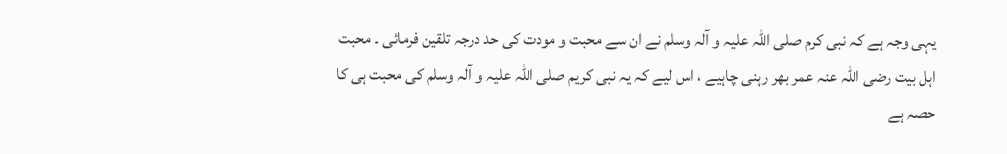یہی وجہ ہے کہ نبی کرم صلی اللہ علیہ و آلہ وسلم نے ان سے محبت و مودت کی حد درجہ تلقین فرمائی ۔ محبت اہل بیت رضی اللہ عنہ عمر بھر رہنی چاہیے ، اس لیے کہ یہ نبی کریم صلی اللہ علیہ و آلہ وسلم کی محبت ہی کا حصہ ہے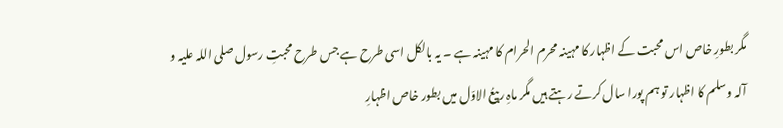مگر بطورِ خاص اس محبت کے اظہار کا مہینہ محرم الحرام کا مہینہ ہے ۔ یہ بالکل اسی طرح ہے جس طرح محبتِ رسول صلی اللہ علیہ و آلہ وسلم کا اظہار تو ہم پورا سال کرتے رہتے ہیں مگر ماہِ ربیعُ الاوّل میں بطور خاص اظہارِ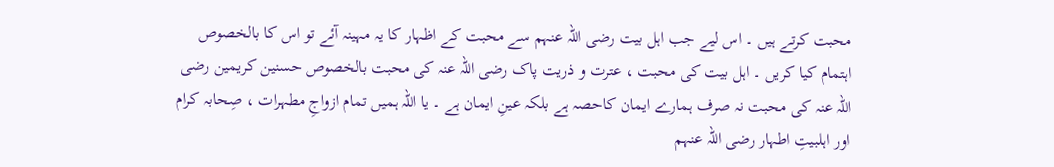محبت کرتے ہیں ۔ اس لیے جب اہل بیت رضی اللہ عنہم سے محبت کے اظہار کا یہ مہینہ آئے تو اس کا بالخصوص اہتمام کیا کریں ۔ اہل بیت کی محبت ، عترت و ذریت پاک رضی اللہ عنہ کی محبت بالخصوص حسنین کریمین رضی اللہ عنہ کی محبت نہ صرف ہمارے ایمان کاحصہ ہے بلکہ عینِ ایمان ہے ۔ یا اللہ ہمیں تمام ازواجِ مطہرات ، صِحابہ کرام اور اہلبیتِ اطہار رضی اللہ عنہم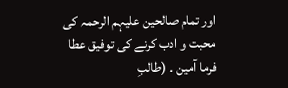اور تمام صالحین علیہم الرحمہ کی محبت و ادب کرنے کی توفیق عطا فرما آمین ۔ (طالبِ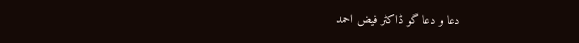دعا و دعا گو ڈاکٹر فیض احمد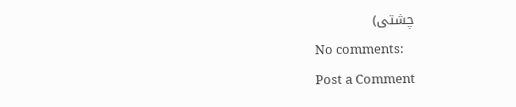چشتی)
No comments:
Post a Comment